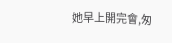她早上開完會,匆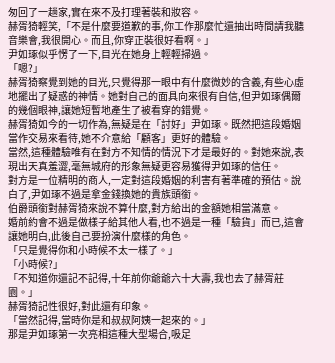匆回了一趟家,實在來不及打理著裝和妝容。
赫胥猗輕笑,「不是什麼要道歉的事,你工作那麼忙還抽出時間請我聽音樂會,我很開心。而且,你穿正裝很好看啊。」
尹如琢似乎愣了一下,目光在她身上輕輕掃過。
「嗯?」
赫胥猗察覺到她的目光,只覺得那一眼中有什麼微妙的含義,有些心虛地擺出了疑惑的神情。她對自己的面具向來很有自信,但尹如琢偶爾的幾個眼神,讓她短暫地產生了被看穿的錯覺。
赫胥猗如今的一切作為,無疑是在「討好」尹如琢。既然把這段婚姻當作交易來看待,她不介意給「顧客」更好的體驗。
當然,這種體驗唯有在對方不知情的情況下才是最好的。對她來說,表現出天真羞澀,毫無城府的形象無疑更容易獲得尹如琢的信任。
對方是一位精明的商人,一定對這段婚姻的利害有著準確的預估。說白了,尹如琢不過是拿金錢換她的貴族頭銜。
伯爵頭銜對赫胥猗來說不算什麼,對方給出的金額她相當滿意。
婚前約會不過是做樣子給其他人看,也不過是一種「驗貨」而已,這會讓她明白,此後自己要扮演什麼樣的角色。
「只是覺得你和小時候不太一樣了。」
「小時候?」
「不知道你還記不記得,十年前你爺爺六十大壽,我也去了赫胥莊園。」
赫胥猗記性很好,對此還有印象。
「當然記得,當時你是和叔叔阿姨一起來的。」
那是尹如琢第一次亮相這種大型場合,吸足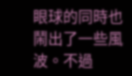眼球的同時也鬧出了一些風波。不過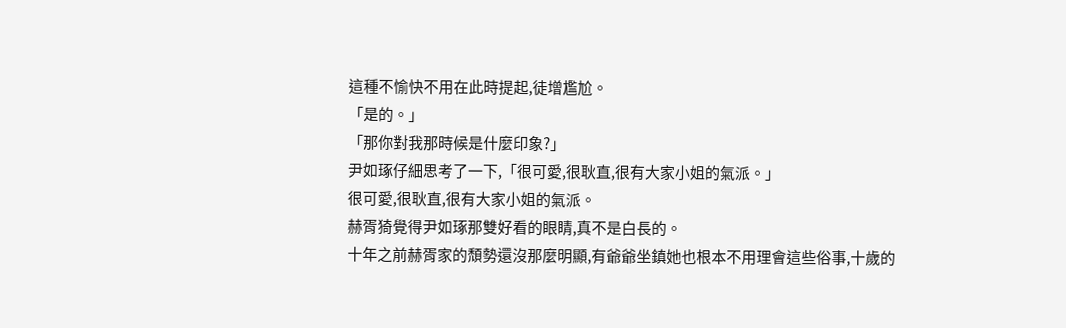這種不愉快不用在此時提起,徒增尷尬。
「是的。」
「那你對我那時候是什麼印象?」
尹如琢仔細思考了一下,「很可愛,很耿直,很有大家小姐的氣派。」
很可愛,很耿直,很有大家小姐的氣派。
赫胥猗覺得尹如琢那雙好看的眼睛,真不是白長的。
十年之前赫胥家的頹勢還沒那麼明顯,有爺爺坐鎮她也根本不用理會這些俗事,十歲的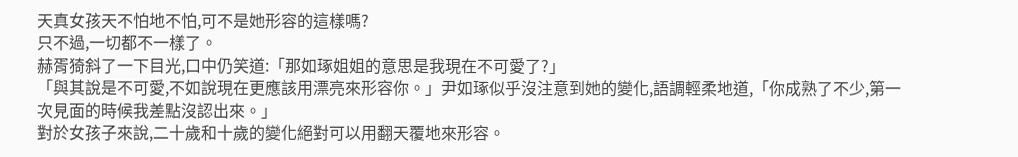天真女孩天不怕地不怕,可不是她形容的這樣嗎?
只不過,一切都不一樣了。
赫胥猗斜了一下目光,口中仍笑道:「那如琢姐姐的意思是我現在不可愛了?」
「與其說是不可愛,不如說現在更應該用漂亮來形容你。」尹如琢似乎沒注意到她的變化,語調輕柔地道,「你成熟了不少,第一次見面的時候我差點沒認出來。」
對於女孩子來說,二十歲和十歲的變化絕對可以用翻天覆地來形容。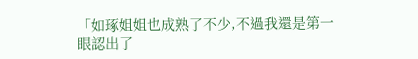「如琢姐姐也成熟了不少,不過我還是第一眼認出了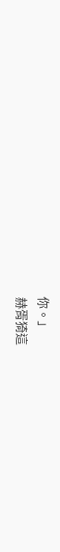你。」
赫胥猗這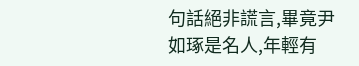句話絕非謊言,畢竟尹如琢是名人,年輕有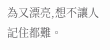為又漂亮,想不讓人記住都難。